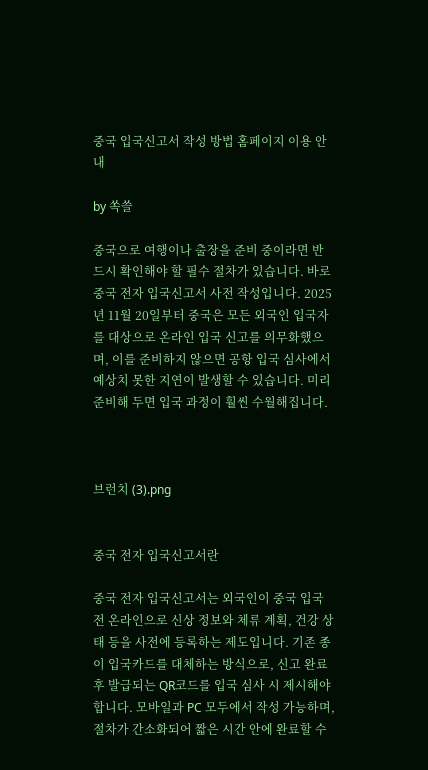중국 입국신고서 작성 방법 홈페이지 이용 안내

by 쏙쓸

중국으로 여행이나 출장을 준비 중이라면 반드시 확인해야 할 필수 절차가 있습니다. 바로 중국 전자 입국신고서 사전 작성입니다. 2025년 11월 20일부터 중국은 모든 외국인 입국자를 대상으로 온라인 입국 신고를 의무화했으며, 이를 준비하지 않으면 공항 입국 심사에서 예상치 못한 지연이 발생할 수 있습니다. 미리 준비해 두면 입국 과정이 훨씬 수월해집니다.



브런치 (3).png


중국 전자 입국신고서란

중국 전자 입국신고서는 외국인이 중국 입국 전 온라인으로 신상 정보와 체류 계획, 건강 상태 등을 사전에 등록하는 제도입니다. 기존 종이 입국카드를 대체하는 방식으로, 신고 완료 후 발급되는 QR코드를 입국 심사 시 제시해야 합니다. 모바일과 PC 모두에서 작성 가능하며, 절차가 간소화되어 짧은 시간 안에 완료할 수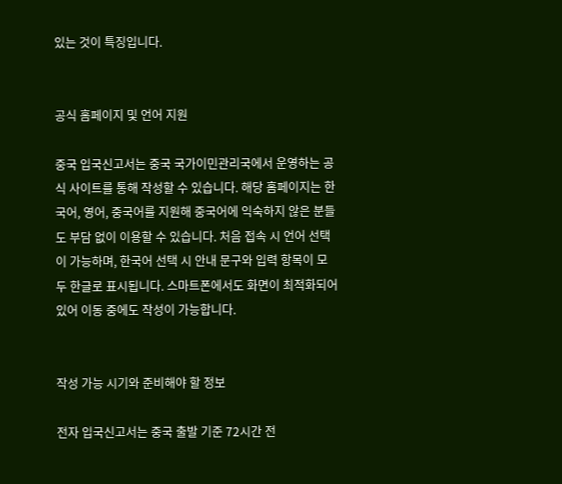있는 것이 특징입니다.


공식 홈페이지 및 언어 지원

중국 입국신고서는 중국 국가이민관리국에서 운영하는 공식 사이트를 통해 작성할 수 있습니다. 해당 홈페이지는 한국어, 영어, 중국어를 지원해 중국어에 익숙하지 않은 분들도 부담 없이 이용할 수 있습니다. 처음 접속 시 언어 선택이 가능하며, 한국어 선택 시 안내 문구와 입력 항목이 모두 한글로 표시됩니다. 스마트폰에서도 화면이 최적화되어 있어 이동 중에도 작성이 가능합니다.


작성 가능 시기와 준비해야 할 정보

전자 입국신고서는 중국 출발 기준 72시간 전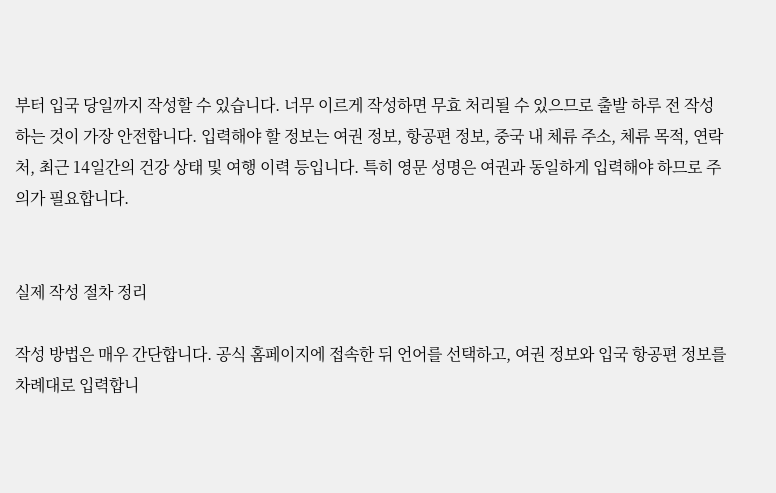부터 입국 당일까지 작성할 수 있습니다. 너무 이르게 작성하면 무효 처리될 수 있으므로 출발 하루 전 작성하는 것이 가장 안전합니다. 입력해야 할 정보는 여권 정보, 항공편 정보, 중국 내 체류 주소, 체류 목적, 연락처, 최근 14일간의 건강 상태 및 여행 이력 등입니다. 특히 영문 성명은 여권과 동일하게 입력해야 하므로 주의가 필요합니다.


실제 작성 절차 정리

작성 방법은 매우 간단합니다. 공식 홈페이지에 접속한 뒤 언어를 선택하고, 여권 정보와 입국 항공편 정보를 차례대로 입력합니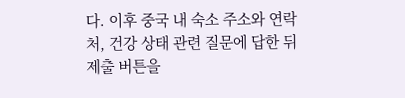다. 이후 중국 내 숙소 주소와 연락처, 건강 상태 관련 질문에 답한 뒤 제출 버튼을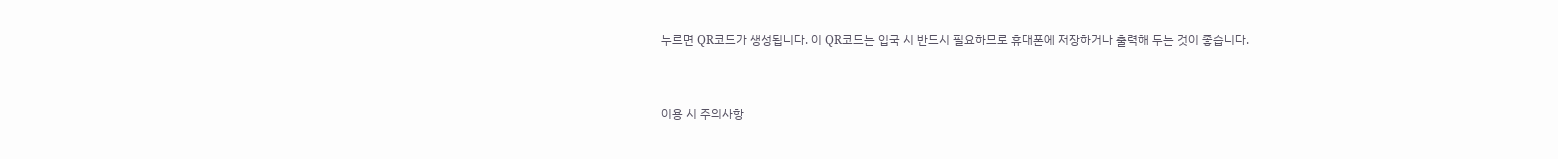누르면 QR코드가 생성됩니다. 이 QR코드는 입국 시 반드시 필요하므로 휴대폰에 저장하거나 출력해 두는 것이 좋습니다.


이용 시 주의사항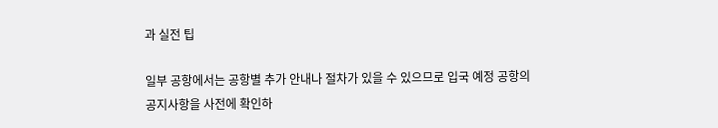과 실전 팁

일부 공항에서는 공항별 추가 안내나 절차가 있을 수 있으므로 입국 예정 공항의 공지사항을 사전에 확인하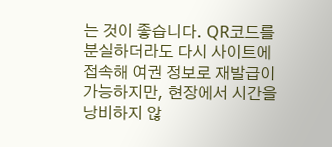는 것이 좋습니다. QR코드를 분실하더라도 다시 사이트에 접속해 여권 정보로 재발급이 가능하지만, 현장에서 시간을 낭비하지 않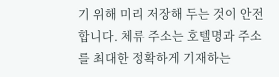기 위해 미리 저장해 두는 것이 안전합니다. 체류 주소는 호텔명과 주소를 최대한 정확하게 기재하는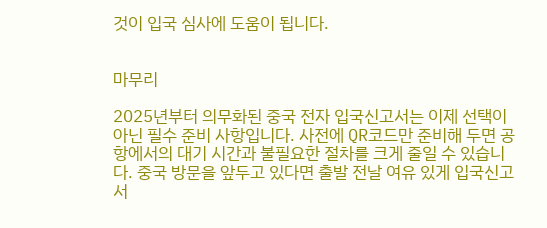것이 입국 심사에 도움이 됩니다.


마무리

2025년부터 의무화된 중국 전자 입국신고서는 이제 선택이 아닌 필수 준비 사항입니다. 사전에 QR코드만 준비해 두면 공항에서의 대기 시간과 불필요한 절차를 크게 줄일 수 있습니다. 중국 방문을 앞두고 있다면 출발 전날 여유 있게 입국신고서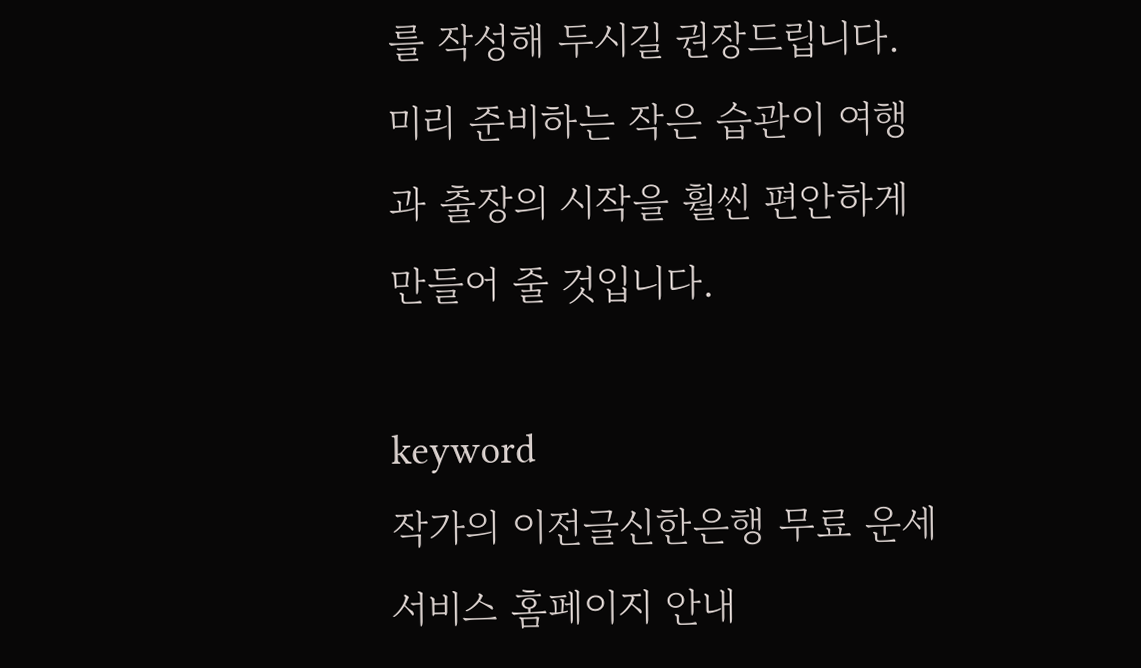를 작성해 두시길 권장드립니다. 미리 준비하는 작은 습관이 여행과 출장의 시작을 훨씬 편안하게 만들어 줄 것입니다.

keyword
작가의 이전글신한은행 무료 운세 서비스 홈페이지 안내